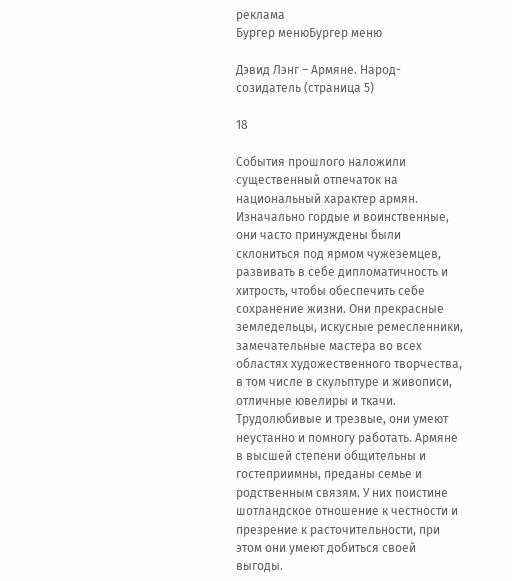реклама
Бургер менюБургер меню

Дэвид Лэнг – Армяне. Народ-созидатель (страница 5)

18

События прошлого наложили существенный отпечаток на национальный характер армян. Изначально гордые и воинственные, они часто принуждены были склониться под ярмом чужеземцев, развивать в себе дипломатичность и хитрость, чтобы обеспечить себе сохранение жизни. Они прекрасные земледельцы, искусные ремесленники, замечательные мастера во всех областях художественного творчества, в том числе в скульптуре и живописи, отличные ювелиры и ткачи. Трудолюбивые и трезвые, они умеют неустанно и помногу работать. Армяне в высшей степени общительны и гостеприимны, преданы семье и родственным связям. У них поистине шотландское отношение к честности и презрение к расточительности, при этом они умеют добиться своей выгоды.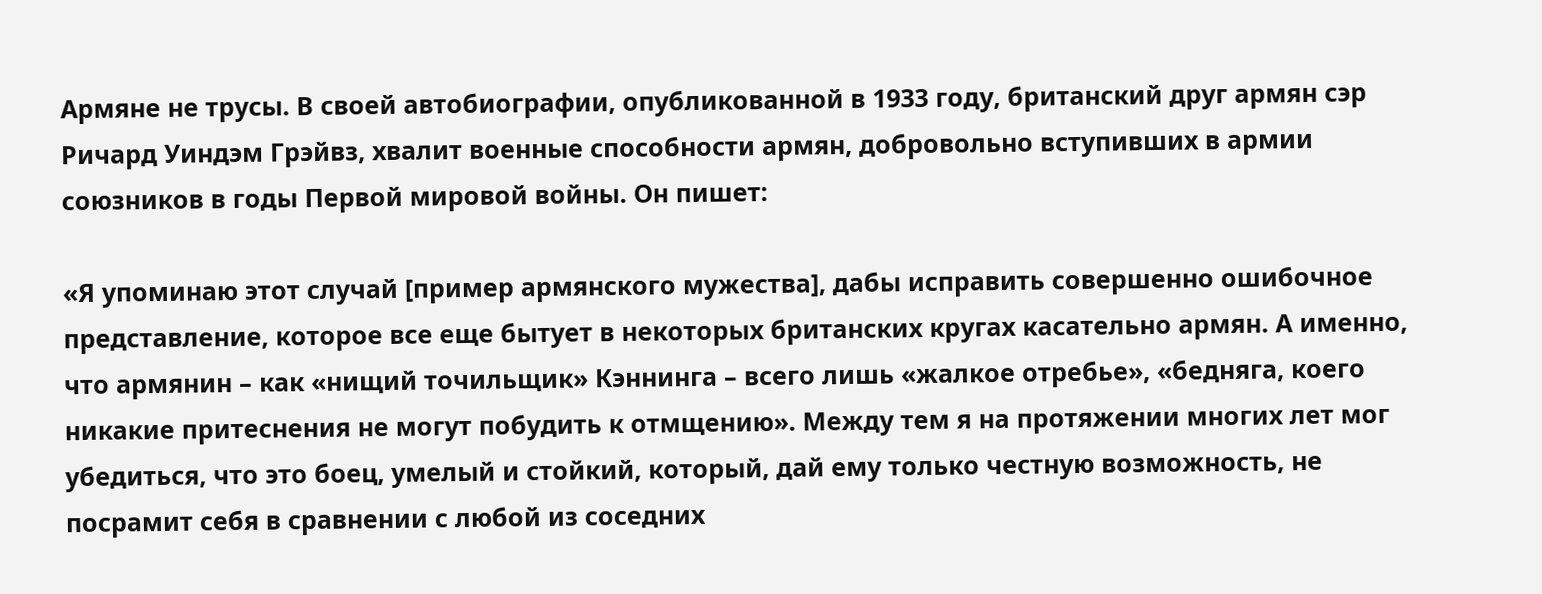Армяне не трусы. В своей автобиографии, опубликованной в 1933 году, британский друг армян сэр Ричард Уиндэм Грэйвз, хвалит военные способности армян, добровольно вступивших в армии союзников в годы Первой мировой войны. Он пишет:

«Я упоминаю этот случай [пример армянского мужества], дабы исправить совершенно ошибочное представление, которое все еще бытует в некоторых британских кругах касательно армян. А именно, что армянин – как «нищий точильщик» Кэннинга – всего лишь «жалкое отребье», «бедняга, коего никакие притеснения не могут побудить к отмщению». Между тем я на протяжении многих лет мог убедиться, что это боец, умелый и стойкий, который, дай ему только честную возможность, не посрамит себя в сравнении с любой из соседних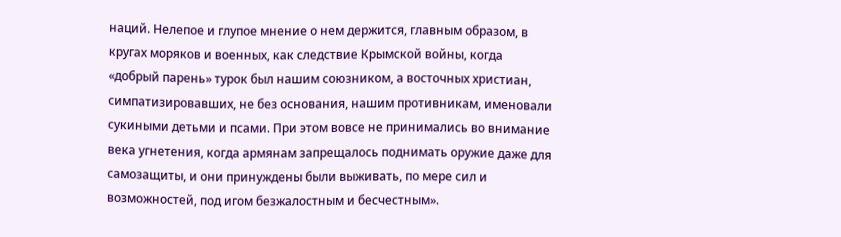наций. Нелепое и глупое мнение о нем держится, главным образом, в кругах моряков и военных, как следствие Крымской войны, когда «добрый парень» турок был нашим союзником, а восточных христиан, симпатизировавших, не без основания, нашим противникам, именовали сукиными детьми и псами. При этом вовсе не принимались во внимание века угнетения, когда армянам запрещалось поднимать оружие даже для самозащиты, и они принуждены были выживать, по мере сил и возможностей, под игом безжалостным и бесчестным».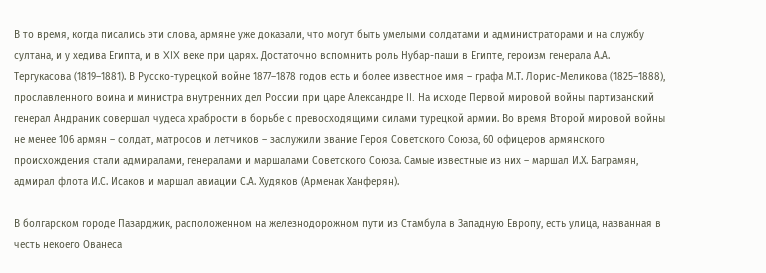В то время, когда писались эти слова, армяне уже доказали, что могут быть умелыми солдатами и администраторами и на службу султана, и у хедива Египта, и в XIX веке при царях. Достаточно вспомнить роль Нубар-паши в Египте, героизм генерала А.А. Тергукасова (1819–1881). В Русско-турецкой войне 1877–1878 годов есть и более известное имя – графа М.Т. Лорис-Меликова (1825–1888), прославленного воина и министра внутренних дел России при царе Александре II. На исходе Первой мировой войны партизанский генерал Андраник совершал чудеса храбрости в борьбе с превосходящими силами турецкой армии. Во время Второй мировой войны не менее 106 армян – солдат, матросов и летчиков – заслужили звание Героя Советского Союза, 60 офицеров армянского происхождения стали адмиралами, генералами и маршалами Советского Союза. Самые известные из них – маршал И.Х. Баграмян, адмирал флота И.С. Исаков и маршал авиации С.А. Худяков (Арменак Ханферян).

В болгарском городе Пазарджик, расположенном на железнодорожном пути из Стамбула в Западную Европу, есть улица, названная в честь некоего Ованеса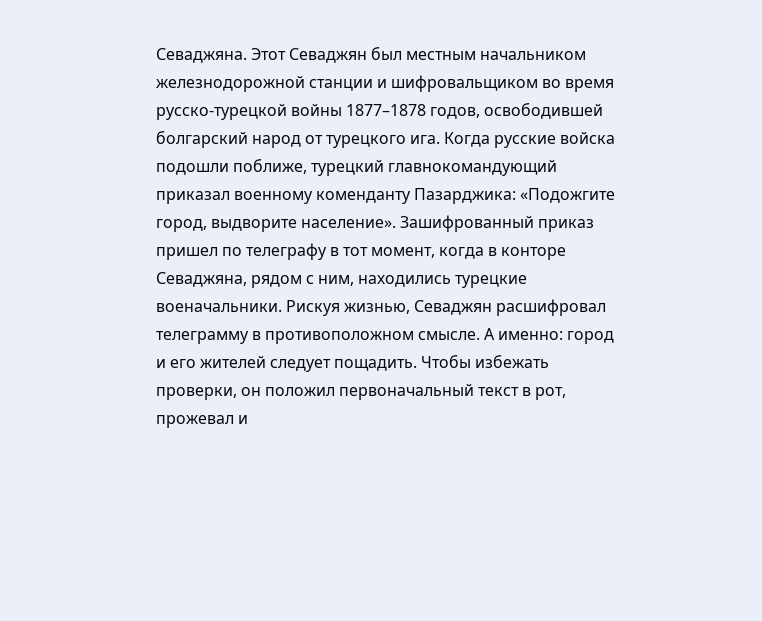Севаджяна. Этот Севаджян был местным начальником железнодорожной станции и шифровальщиком во время русско-турецкой войны 1877–1878 годов, освободившей болгарский народ от турецкого ига. Когда русские войска подошли поближе, турецкий главнокомандующий приказал военному коменданту Пазарджика: «Подожгите город, выдворите население». Зашифрованный приказ пришел по телеграфу в тот момент, когда в конторе Севаджяна, рядом с ним, находились турецкие военачальники. Рискуя жизнью, Севаджян расшифровал телеграмму в противоположном смысле. А именно: город и его жителей следует пощадить. Чтобы избежать проверки, он положил первоначальный текст в рот, прожевал и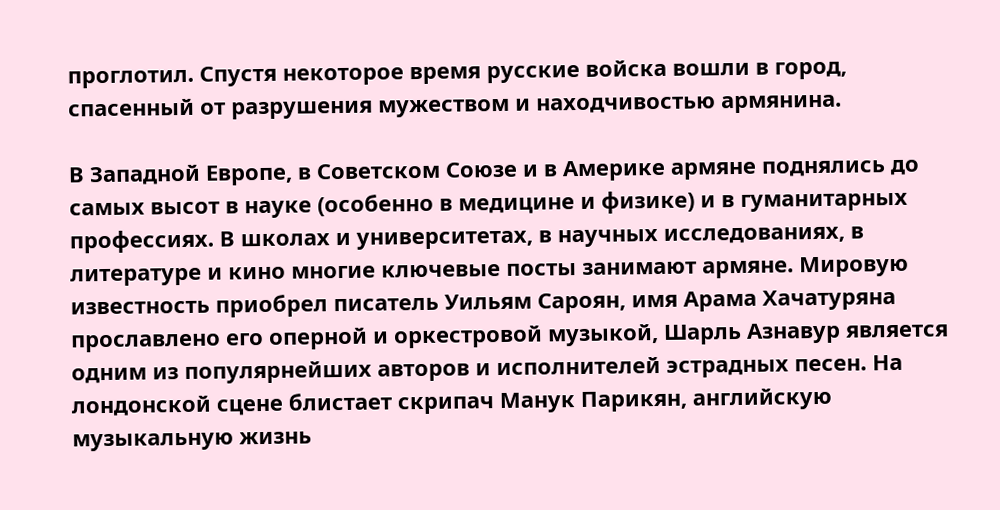проглотил. Спустя некоторое время русские войска вошли в город, спасенный от разрушения мужеством и находчивостью армянина.

В Западной Европе, в Советском Союзе и в Америке армяне поднялись до самых высот в науке (особенно в медицине и физике) и в гуманитарных профессиях. В школах и университетах, в научных исследованиях, в литературе и кино многие ключевые посты занимают армяне. Мировую известность приобрел писатель Уильям Сароян, имя Арама Хачатуряна прославлено его оперной и оркестровой музыкой, Шарль Азнавур является одним из популярнейших авторов и исполнителей эстрадных песен. На лондонской сцене блистает скрипач Манук Парикян, английскую музыкальную жизнь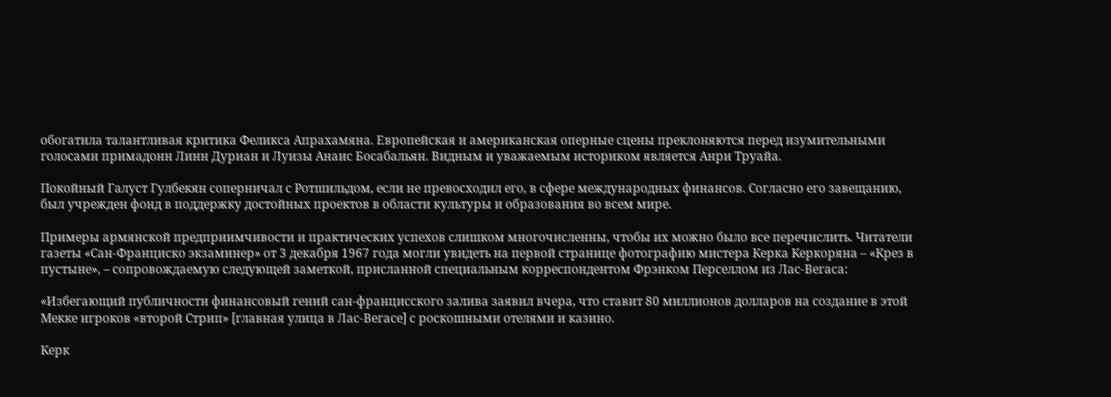обогатила талантливая критика Феликса Апрахамяна. Европейская и американская оперные сцены преклоняются перед изумительными голосами примадонн Линн Дуриан и Луизы Анаис Босабальян. Видным и уважаемым историком является Анри Труайа.

Покойный Галуст Гулбекян соперничал с Ротшильдом, если не превосходил его, в сфере международных финансов. Согласно его завещанию, был учрежден фонд в поддержку достойных проектов в области культуры и образования во всем мире.

Примеры армянской предприимчивости и практических успехов слишком многочисленны, чтобы их можно было все перечислить. Читатели газеты «Сан-Франциско экзаминер» от 3 декабря 1967 года могли увидеть на первой странице фотографию мистера Керка Керкоряна – «Крез в пустыне», – сопровождаемую следующей заметкой, присланной специальным корреспондентом Фрэнком Перселлом из Лас-Вегаса:

«Избегающий публичности финансовый гений сан-францисского залива заявил вчера, что ставит 80 миллионов долларов на создание в этой Мекке игроков «второй Стрип» [главная улица в Лас-Вегасе] с роскошными отелями и казино.

Керк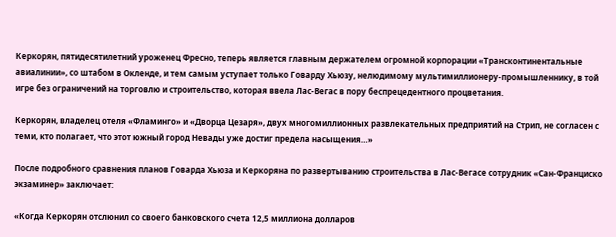Керкорян, пятидесятилетний уроженец Фресно, теперь является главным держателем огромной корпорации «Трансконтинентальные авиалинии», со штабом в Окленде, и тем самым уступает только Говарду Хьюзу, нелюдимому мультимиллионеру-промышленнику, в той игре без ограничений на торговлю и строительство, которая ввела Лас-Вегас в пору беспрецедентного процветания.

Керкорян, владелец отеля «Фламинго» и «Дворца Цезаря», двух многомиллионных развлекательных предприятий на Стрип, не согласен с теми, кто полагает, что этот южный город Невады уже достиг предела насыщения…»

После подробного сравнения планов Говарда Хьюза и Керкоряна по развертыванию строительства в Лас-Вегасе сотрудник «Сан-Франциско экзаминер» заключает:

«Когда Керкорян отслюнил со своего банковского счета 12,5 миллиона долларов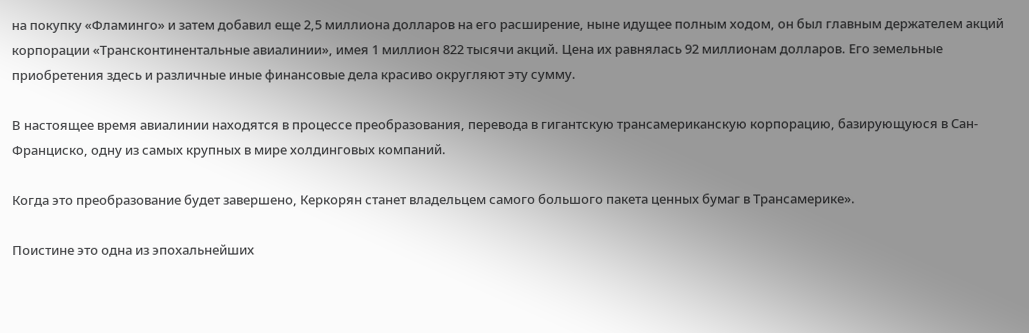на покупку «Фламинго» и затем добавил еще 2,5 миллиона долларов на его расширение, ныне идущее полным ходом, он был главным держателем акций корпорации «Трансконтинентальные авиалинии», имея 1 миллион 822 тысячи акций. Цена их равнялась 92 миллионам долларов. Его земельные приобретения здесь и различные иные финансовые дела красиво округляют эту сумму.

В настоящее время авиалинии находятся в процессе преобразования, перевода в гигантскую трансамериканскую корпорацию, базирующуюся в Сан-Франциско, одну из самых крупных в мире холдинговых компаний.

Когда это преобразование будет завершено, Керкорян станет владельцем самого большого пакета ценных бумаг в Трансамерике».

Поистине это одна из эпохальнейших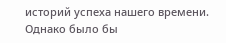историй успеха нашего времени. Однако было бы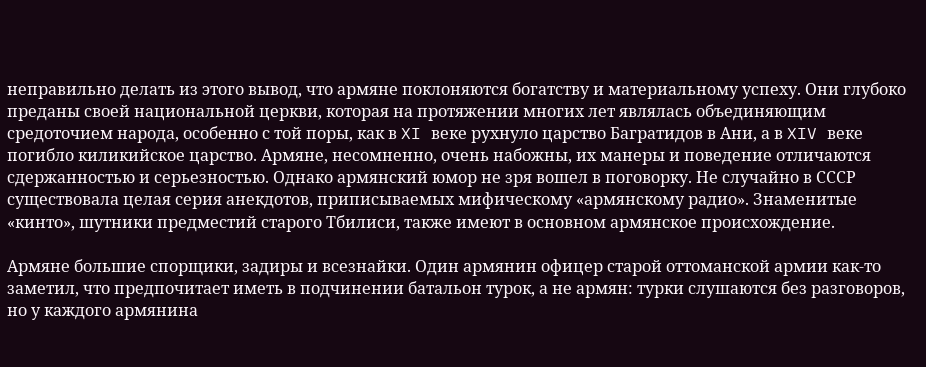неправильно делать из этого вывод, что армяне поклоняются богатству и материальному успеху. Они глубоко преданы своей национальной церкви, которая на протяжении многих лет являлась объединяющим средоточием народа, особенно с той поры, как в XI веке рухнуло царство Багратидов в Ани, а в XIV веке погибло киликийское царство. Армяне, несомненно, очень набожны, их манеры и поведение отличаются сдержанностью и серьезностью. Однако армянский юмор не зря вошел в поговорку. Не случайно в СССР существовала целая серия анекдотов, приписываемых мифическому «армянскому радио». Знаменитые «кинто», шутники предместий старого Тбилиси, также имеют в основном армянское происхождение.

Армяне большие спорщики, задиры и всезнайки. Один армянин офицер старой оттоманской армии как-то заметил, что предпочитает иметь в подчинении батальон турок, а не армян: турки слушаются без разговоров, но у каждого армянина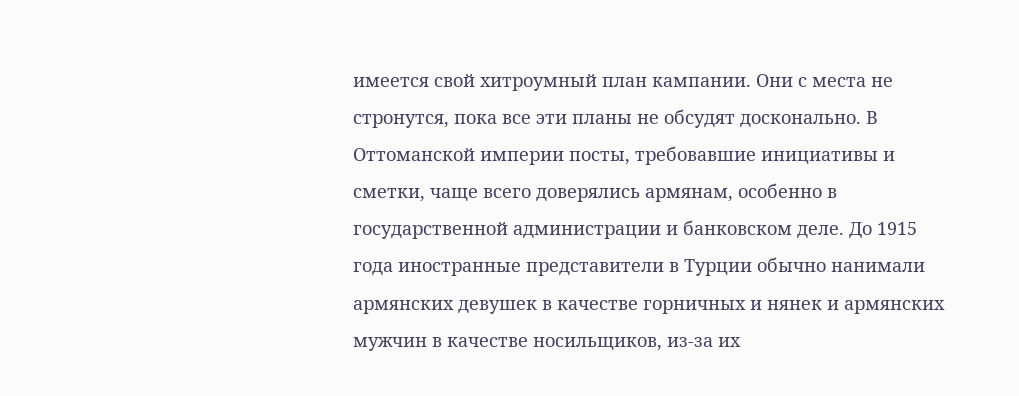имеется свой хитроумный план кампании. Они с места не стронутся, пока все эти планы не обсудят досконально. В Оттоманской империи посты, требовавшие инициативы и сметки, чаще всего доверялись армянам, особенно в государственной администрации и банковском деле. До 1915 года иностранные представители в Турции обычно нанимали армянских девушек в качестве горничных и нянек и армянских мужчин в качестве носильщиков, из-за их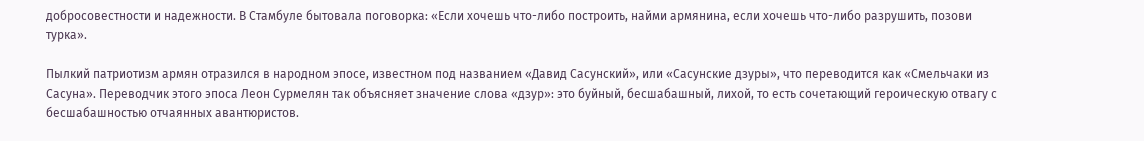добросовестности и надежности. В Стамбуле бытовала поговорка: «Если хочешь что-либо построить, найми армянина, если хочешь что-либо разрушить, позови турка».

Пылкий патриотизм армян отразился в народном эпосе, известном под названием «Давид Сасунский», или «Сасунские дзуры», что переводится как «Смельчаки из Сасуна». Переводчик этого эпоса Леон Сурмелян так объясняет значение слова «дзур»: это буйный, бесшабашный, лихой, то есть сочетающий героическую отвагу с бесшабашностью отчаянных авантюристов.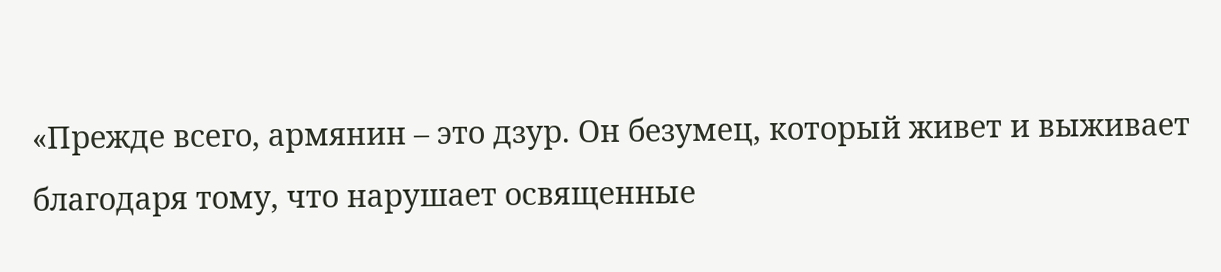«Прежде всего, армянин – это дзур. Он безумец, который живет и выживает благодаря тому, что нарушает освященные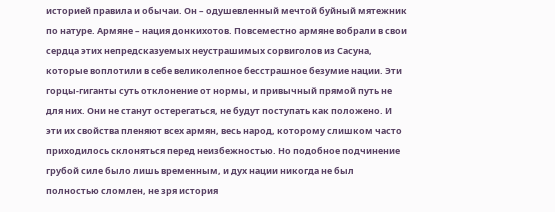историей правила и обычаи. Он – одушевленный мечтой буйный мятежник по натуре. Армяне – нация донкихотов. Повсеместно армяне вобрали в свои сердца этих непредсказуемых неустрашимых сорвиголов из Сасуна, которые воплотили в себе великолепное бесстрашное безумие нации. Эти горцы-гиганты суть отклонение от нормы, и привычный прямой путь не для них. Они не станут остерегаться, не будут поступать как положено. И эти их свойства пленяют всех армян, весь народ, которому слишком часто приходилось склоняться перед неизбежностью. Но подобное подчинение грубой силе было лишь временным, и дух нации никогда не был полностью сломлен, не зря история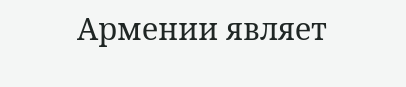Армении являет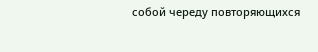собой череду повторяющихся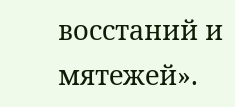восстаний и мятежей».